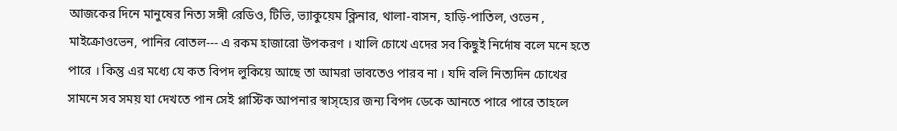আজকের দিনে মানুষের নিত্য সঙ্গী রেডিও, টিভি, ভ্যাকুয়েম ক্লিনার, থালা-বাসন, হাড়ি-পাতিল, ওভেন , মাইক্রোওভেন, পানির বোতল--- এ রকম হাজারো উপকরণ । খালি চোখে এদের সব কিছুই নির্দোষ বলে মনে হতে পারে । কিন্তু এর মধ্যে যে কত বিপদ লুকিয়ে আছে তা আমরা ভাবতেও পারব না । যদি বলি নিত্যদিন চোখের সামনে সব সময় যা দেখতে পান সেই প্লাস্টিক আপনার স্বাস্হ্যের জন্য বিপদ ডেকে আনতে পারে পারে তাহলে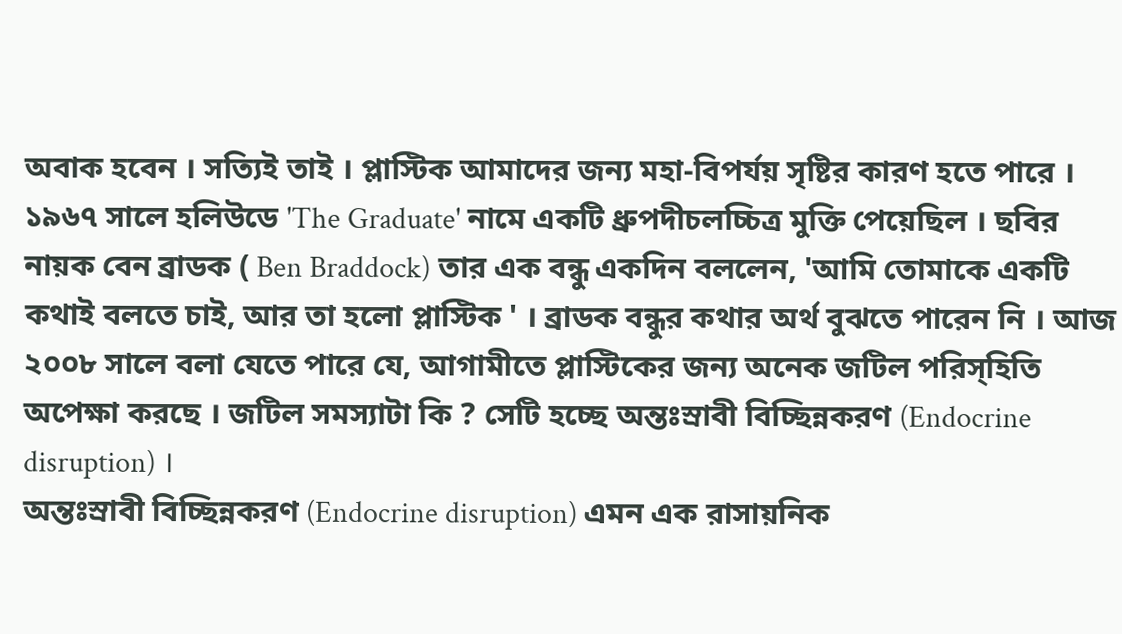অবাক হবেন । সত্যিই তাই । প্লাস্টিক আমাদের জন্য মহা-বিপর্যয় সৃষ্টির কারণ হতে পারে ।
১৯৬৭ সালে হলিউডে 'The Graduate' নামে একটি ধ্রুপদীচলচ্চিত্র মুক্তি পেয়েছিল । ছবির নায়ক বেন ব্রাডক ( Ben Braddock) তার এক বন্ধু একদিন বললেন, 'আমি তোমাকে একটি কথাই বলতে চাই, আর তা হলো প্লাস্টিক ' । ব্রাডক বন্ধুর কথার অর্থ বুঝতে পারেন নি । আজ ২০০৮ সালে বলা যেতে পারে যে, আগামীতে প্লাস্টিকের জন্য অনেক জটিল পরিস্হিতি অপেক্ষা করছে । জটিল সমস্যাটা কি ? সেটি হচ্ছে অন্তঃস্রাবী বিচ্ছিন্নকরণ (Endocrine disruption) ।
অন্তঃস্রাবী বিচ্ছিন্নকরণ (Endocrine disruption) এমন এক রাসায়নিক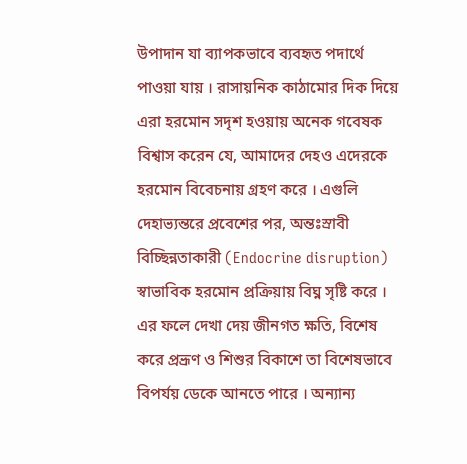উপাদান যা ব্যাপকভাবে ব্যবহৃত পদার্থে পাওয়া যায় । রাসায়নিক কাঠামোর দিক দিয়ে এরা হরমোন সদৃশ হওয়ায় অনেক গবেষক বিশ্বাস করেন যে, আমাদের দেহও এদেরকে হরমোন বিবেচনায় গ্রহণ করে । এগুলি দেহাভ্যন্তরে প্রবেশের পর, অন্তঃস্রাবী বিচ্ছিন্নতাকারী (Endocrine disruption) স্বাভাবিক হরমোন প্রক্রিয়ায় বিঘ্ন সৃষ্টি করে । এর ফলে দেখা দেয় জীনগত ক্ষতি, বিশেষ করে প্রভ্রূণ ও শিশুর বিকাশে তা বিশেষভাবে বিপর্যয় ডেকে আনতে পারে । অন্যান্য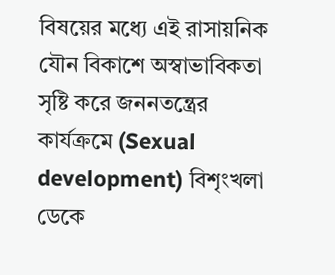বিষয়ের মধ্যে এই রাসায়নিক যৌন বিকাশে অস্বাভাবিকতা সৃষ্টি করে জননতন্ত্রের কার্যক্রমে (Sexual development) বিশৃংখলা ডেকে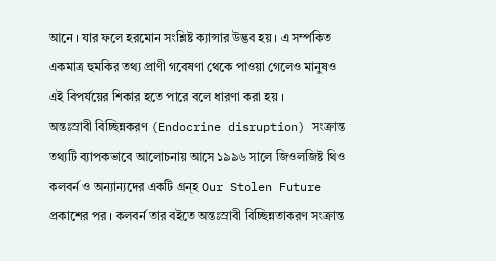আনে । যার ফলে হরমোন সংশ্লিষ্ট ক্যান্সার উদ্ভব হয় । এ সর্ম্পকিত একমাত্র হুমকির তথ্য প্রাণী গবেষণা থেকে পাওয়া গেলেও মানুষও এই বিপর্যয়ের শিকার হতে পারে বলে ধারণা করা হয় ।
অন্তঃস্রাবী বিচ্ছিন্নকরণ (Endocrine disruption) সংক্রান্ত তথ্যটি ব্যাপকভাবে আলোচনায় আসে ১৯৯৬ সালে জিওলজিষ্ট থিও কলবর্ন ও অন্যান্যদের একটি গ্রন্হ Our Stolen Future প্রকাশের পর । কলবর্ন তার বইতে অন্তঃস্রাবী বিচ্ছিন্নতাকরণ সংক্রান্ত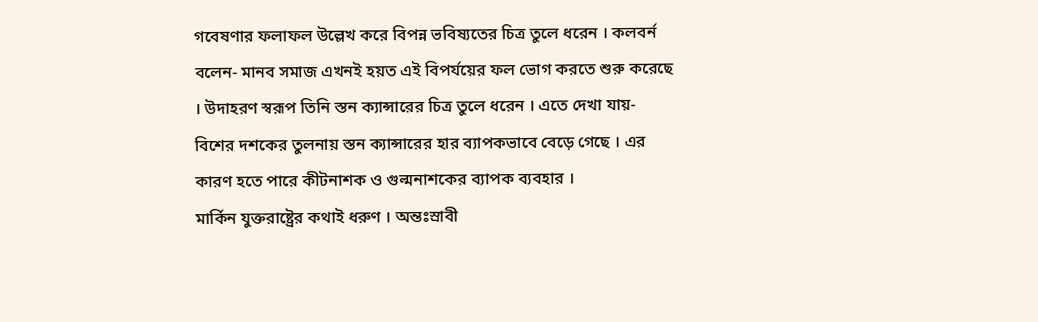গবেষণার ফলাফল উল্লেখ করে বিপন্ন ভবিষ্যতের চিত্র তুলে ধরেন । কলবর্ন বলেন- মানব সমাজ এখনই হয়ত এই বিপর্যয়ের ফল ভোগ করতে শুরু করেছে । উদাহরণ স্বরূপ তিনি স্তন ক্যান্সারের চিত্র তুলে ধরেন । এতে দেখা যায়- বিশের দশকের তুলনায় স্তন ক্যান্সারের হার ব্যাপকভাবে বেড়ে গেছে । এর কারণ হতে পারে কীটনাশক ও গুল্মনাশকের ব্যাপক ব্যবহার ।
মার্কিন যুক্তরাষ্ট্রের কথাই ধরুণ । অন্তঃস্রাবী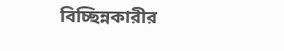বিচ্ছিন্নকারীর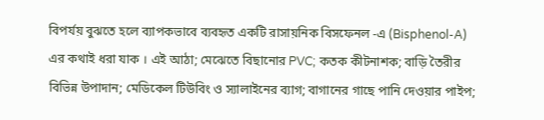বিপর্যয় বুঝতে হলে ব্যাপকভাবে ব্যবহৃত একটি রাসায়নিক বিসফেনল -এ (Bisphenol-A) এর কথাই ধরা যাক । এই আঠা; মেঝেতে বিছানোর PVC; কতক কীটনাশক; বাড়ি তৈরীর বিভিন্ন উপাদান; মেডিকেল টিউবিং ও স্যালাইনের ব্যাগ; বাগানের গাছে পানি দেওয়ার পাইপ;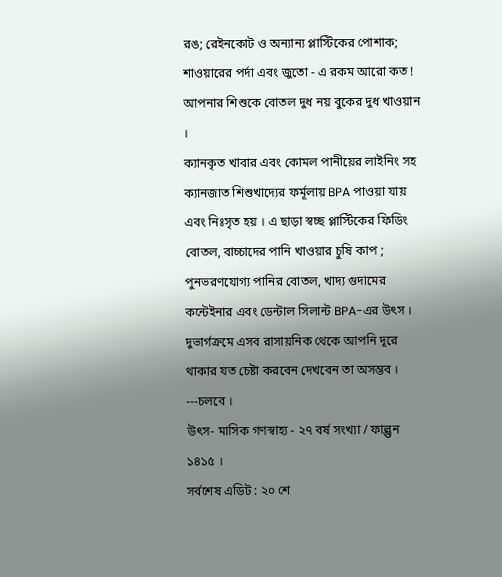রঙ; রেইনকোট ও অন্যান্য প্লাস্টিকের পোশাক; শাওয়ারের পর্দা এবং জুতো - এ রকম আরো কত !
আপনার শিশুকে বোতল দুধ নয় বুকের দুধ খাওয়ান ।
ক্যানকৃত খাবার এবং কোমল পানীয়ের লাইনিং সহ ক্যানজাত শিশুখাদ্যের ফর্মূলায় BPA পাওয়া যায় এবং নিঃসৃত হয় । এ ছাড়া স্বচ্ছ প্লাস্টিকের ফিডিং বোতল, বাচ্চাদের পানি খাওয়ার চুষি কাপ ; পুনভরণযোগ্য পানির বোতল, খাদ্য গুদামের কন্টেইনার এবং ডেন্টাল সিলান্ট BPA-এর উৎস । দুভার্গক্রমে এসব রাসায়নিক থেকে আপনি দূরে থাকার যত চেষ্টা করবেন দেখবেন তা অসম্ভব ।
---চলবে ।
উৎস- মাসিক গণস্বাহ্য - ২৭ বর্ষ সংখ্যা / ফাল্গুন ১৪১৫ ।
সর্বশেষ এডিট : ২০ শে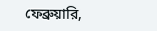ফেব্রুয়ারি,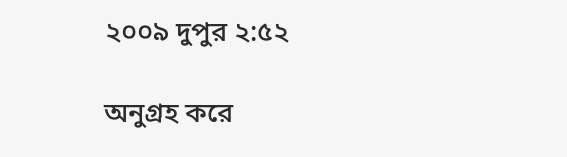২০০৯ দুপুর ২:৫২

অনুগ্রহ করে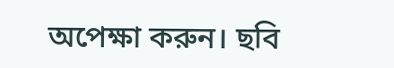অপেক্ষা করুন। ছবি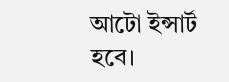আটো ইন্সার্ট হবে।